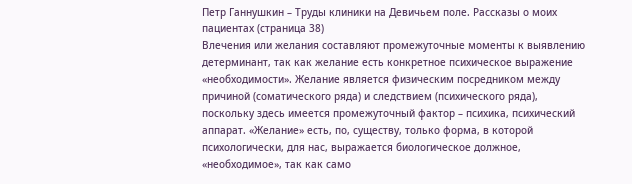Петр Ганнушкин – Труды клиники на Девичьем поле. Рассказы о моих пациентах (страница 38)
Влечения или желания составляют промежуточные моменты к выявлению детерминант, так как желание есть конкретное психическое выражение «необходимости». Желание является физическим посредником между причиной (соматического ряда) и следствием (психического ряда), поскольку здесь имеется промежуточный фактор – психика, психический аппарат. «Желание» есть, по, существу, только форма, в которой психологически, для нас, выражается биологическое должное, «необходимое», так как само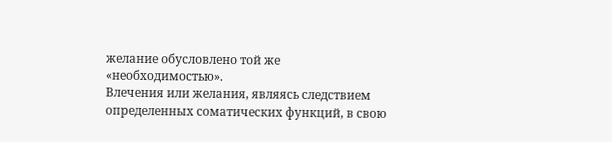желание обусловлено той же «необходимостью».
Влечения или желания, являясь следствием определенных соматических функций, в свою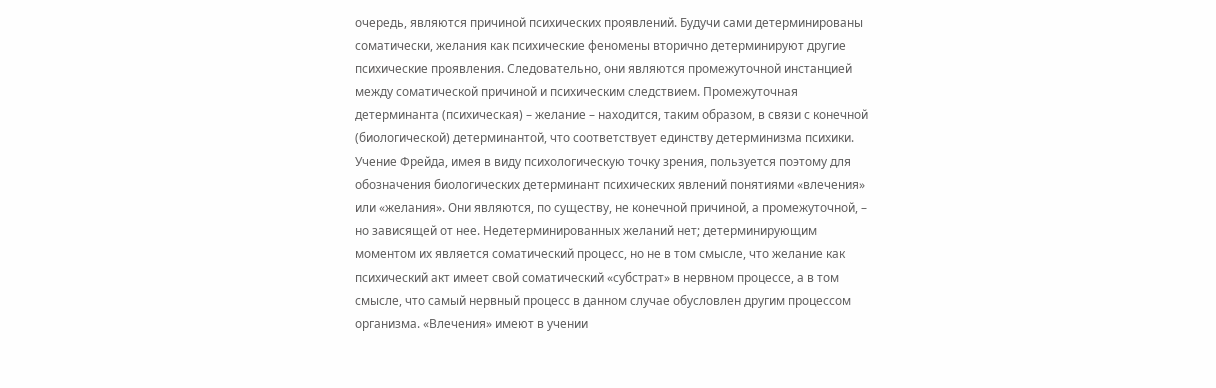очередь, являются причиной психических проявлений. Будучи сами детерминированы соматически, желания как психические феномены вторично детерминируют другие психические проявления. Следовательно, они являются промежуточной инстанцией между соматической причиной и психическим следствием. Промежуточная детерминанта (психическая) – желание – находится, таким образом, в связи с конечной (биологической) детерминантой, что соответствует единству детерминизма психики. Учение Фрейда, имея в виду психологическую точку зрения, пользуется поэтому для обозначения биологических детерминант психических явлений понятиями «влечения» или «желания». Они являются, по существу, не конечной причиной, а промежуточной, – но зависящей от нее. Недетерминированных желаний нет; детерминирующим моментом их является соматический процесс, но не в том смысле, что желание как психический акт имеет свой соматический «субстрат» в нервном процессе, а в том смысле, что самый нервный процесс в данном случае обусловлен другим процессом организма. «Влечения» имеют в учении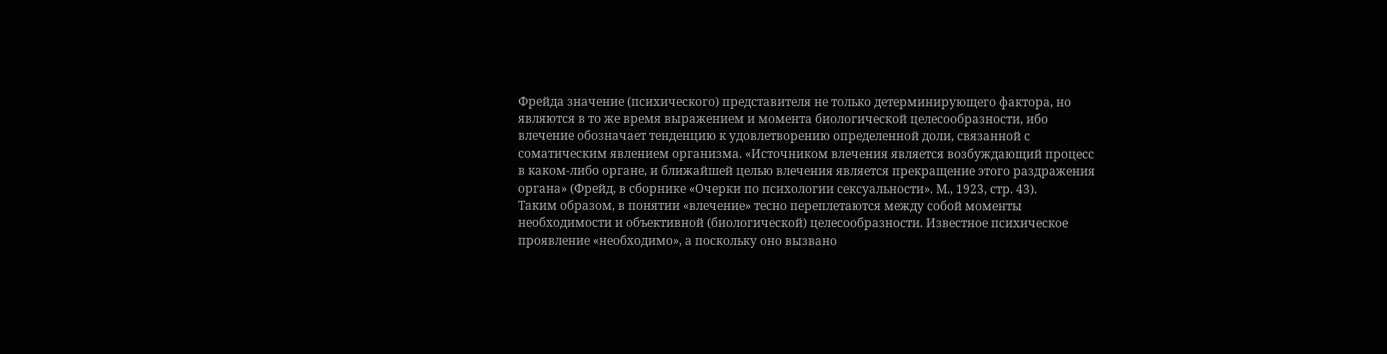Фрейда значение (психического) представителя не только детерминирующего фактора, но являются в то же время выражением и момента биологической целесообразности, ибо влечение обозначает тенденцию к удовлетворению определенной доли, связанной с соматическим явлением организма. «Источником влечения является возбуждающий процесс в каком-либо органе, и ближайшей целью влечения является прекращение этого раздражения органа» (Фрейд, в сборнике «Очерки по психологии сексуальности». М., 1923, стр. 43).
Таким образом, в понятии «влечение» тесно переплетаются между собой моменты необходимости и объективной (биологической) целесообразности. Известное психическое проявление «необходимо», а поскольку оно вызвано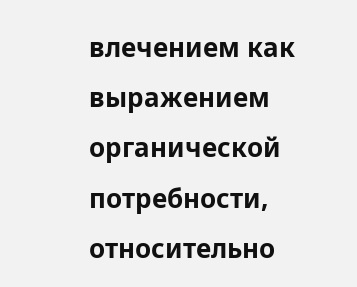влечением как выражением органической потребности, относительно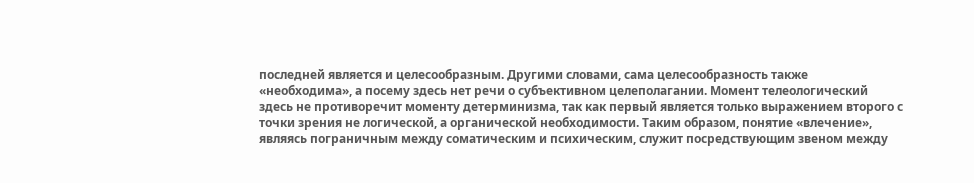последней является и целесообразным. Другими словами, сама целесообразность также «необходима», а посему здесь нет речи о субъективном целеполагании. Момент телеологический здесь не противоречит моменту детерминизма, так как первый является только выражением второго с точки зрения не логической, а органической необходимости. Таким образом, понятие «влечение», являясь пограничным между соматическим и психическим, служит посредствующим звеном между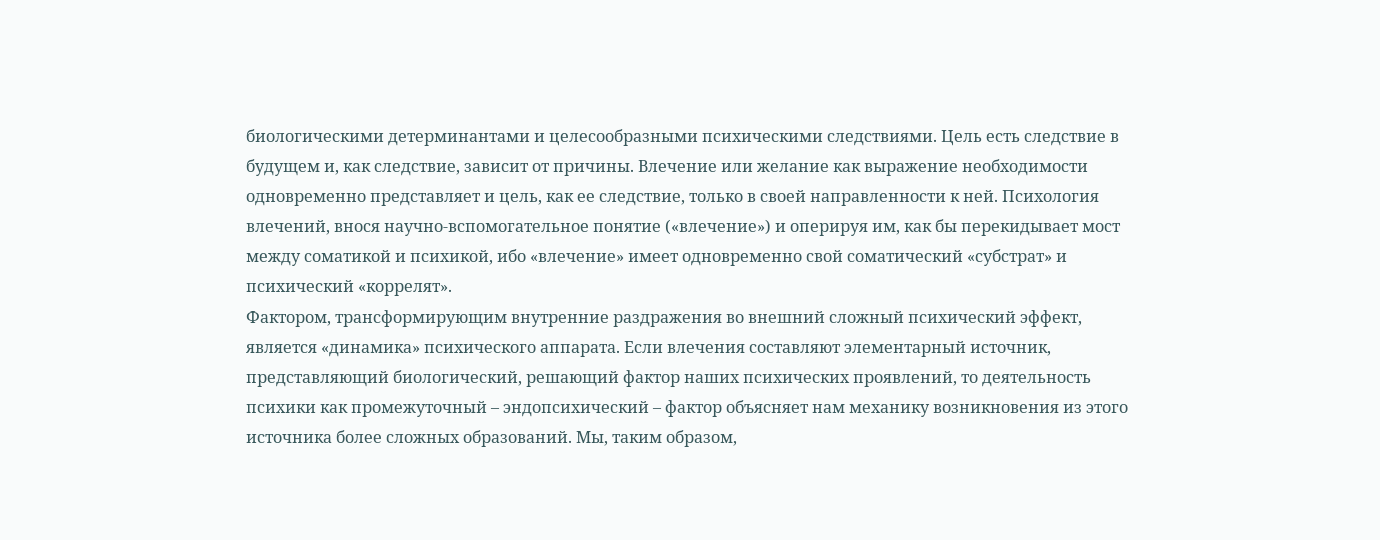биологическими детерминантами и целесообразными психическими следствиями. Цель есть следствие в будущем и, как следствие, зависит от причины. Влечение или желание как выражение необходимости одновременно представляет и цель, как ее следствие, только в своей направленности к ней. Психология влечений, внося научно-вспомогательное понятие («влечение») и оперируя им, как бы перекидывает мост между соматикой и психикой, ибо «влечение» имеет одновременно свой соматический «субстрат» и психический «коррелят».
Фактором, трансформирующим внутренние раздражения во внешний сложный психический эффект, является «динамика» психического аппарата. Если влечения составляют элементарный источник, представляющий биологический, решающий фактор наших психических проявлений, то деятельность психики как промежуточный – эндопсихический – фактор объясняет нам механику возникновения из этого источника более сложных образований. Мы, таким образом,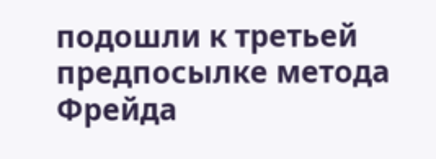подошли к третьей предпосылке метода Фрейда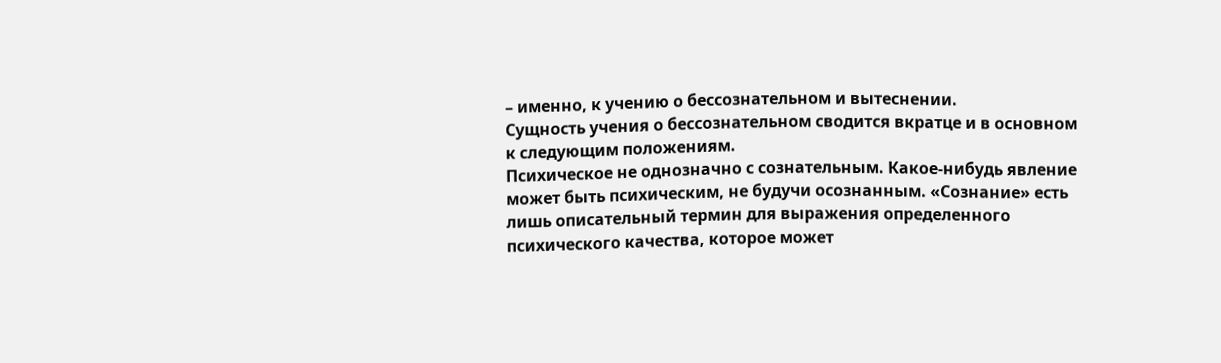– именно, к учению о бессознательном и вытеснении.
Сущность учения о бессознательном сводится вкратце и в основном к следующим положениям.
Психическое не однозначно с сознательным. Какое-нибудь явление может быть психическим, не будучи осознанным. «Сознание» есть лишь описательный термин для выражения определенного психического качества, которое может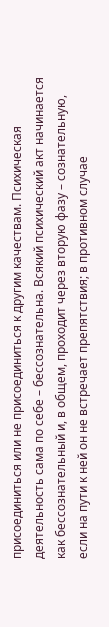присоединиться или не присоединиться к другим качествам. Психическая деятельность сама по себе – бессознательна. Всякий психический акт начинается как бессознательный и, в общем, проходит через вторую фазу – сознательную, если на пути к ней он не встречает препятствия; в противном случае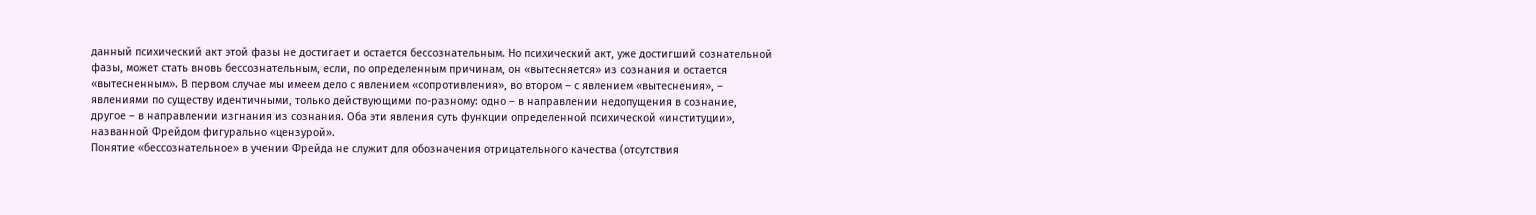данный психический акт этой фазы не достигает и остается бессознательным. Но психический акт, уже достигший сознательной фазы, может стать вновь бессознательным, если, по определенным причинам, он «вытесняется» из сознания и остается «вытесненным». В первом случае мы имеем дело с явлением «сопротивления», во втором – с явлением «вытеснения», – явлениями по существу идентичными, только действующими по-разному: одно – в направлении недопущения в сознание, другое – в направлении изгнания из сознания. Оба эти явления суть функции определенной психической «институции», названной Фрейдом фигурально «цензурой».
Понятие «бессознательное» в учении Фрейда не служит для обозначения отрицательного качества (отсутствия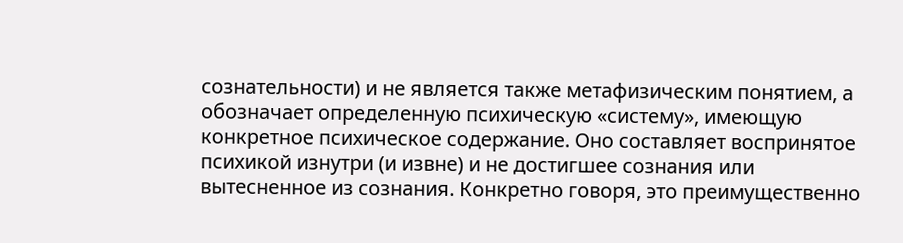сознательности) и не является также метафизическим понятием, а обозначает определенную психическую «систему», имеющую конкретное психическое содержание. Оно составляет воспринятое психикой изнутри (и извне) и не достигшее сознания или вытесненное из сознания. Конкретно говоря, это преимущественно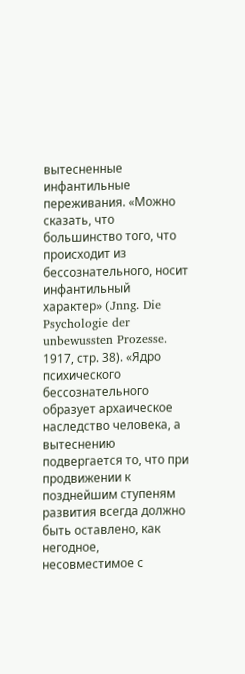вытесненные инфантильные переживания. «Можно сказать, что большинство того, что происходит из бессознательного, носит инфантильный характер» (Jnng. Die Psychologie der unbewussten Prozesse. 1917, стр. 38). «Ядро психического бессознательного образует архаическое наследство человека, а вытеснению подвергается то, что при продвижении к позднейшим ступеням развития всегда должно быть оставлено, как негодное, несовместимое с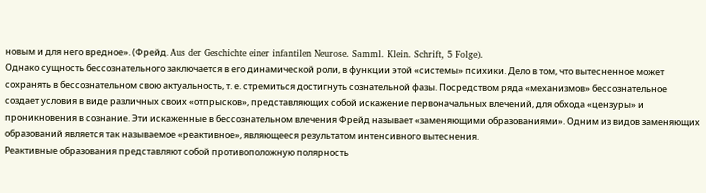новым и для него вредное». (Фрейд. Aus der Geschichte einer infantilen Neurose. Samml. Klein. Schrift, 5 Folge).
Однако сущность бессознательного заключается в его динамической роли, в функции этой «системы» психики. Дело в том, что вытесненное может сохранять в бессознательном свою актуальность, т. е. стремиться достигнуть сознательной фазы. Посредством ряда «механизмов» бессознательное создает условия в виде различных своих «отпрысков», представляющих собой искажение первоначальных влечений, для обхода «цензуры» и проникновения в сознание. Эти искаженные в бессознательном влечения Фрейд называет «заменяющими образованиями». Одним из видов заменяющих образований является так называемое «реактивное», являющееся результатом интенсивного вытеснения.
Реактивные образования представляют собой противоположную полярность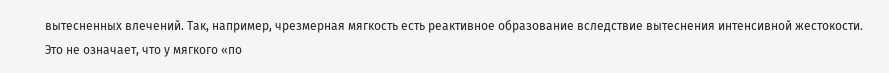вытесненных влечений. Так, например, чрезмерная мягкость есть реактивное образование вследствие вытеснения интенсивной жестокости. Это не означает, что у мягкого «по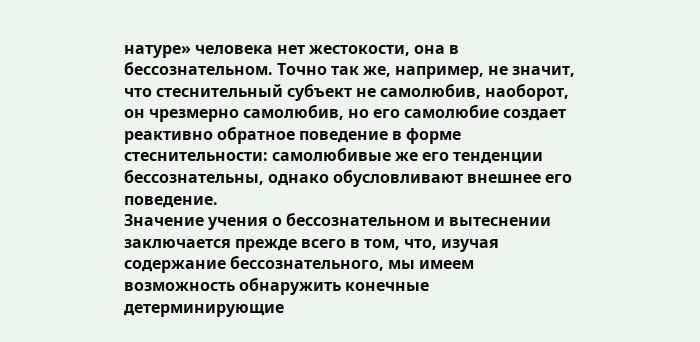натуре» человека нет жестокости, она в бессознательном. Точно так же, например, не значит, что стеснительный субъект не самолюбив, наоборот, он чрезмерно самолюбив, но его самолюбие создает реактивно обратное поведение в форме стеснительности: самолюбивые же его тенденции бессознательны, однако обусловливают внешнее его поведение.
Значение учения о бессознательном и вытеснении заключается прежде всего в том, что, изучая содержание бессознательного, мы имеем возможность обнаружить конечные детерминирующие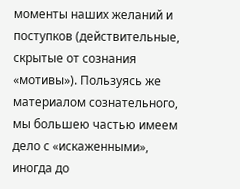моменты наших желаний и поступков (действительные, скрытые от сознания «мотивы»). Пользуясь же материалом сознательного, мы большею частью имеем дело с «искаженными», иногда до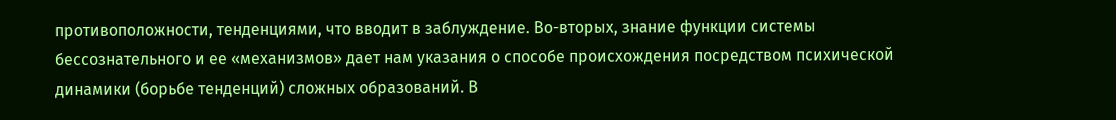противоположности, тенденциями, что вводит в заблуждение. Во-вторых, знание функции системы бессознательного и ее «механизмов» дает нам указания о способе происхождения посредством психической динамики (борьбе тенденций) сложных образований. В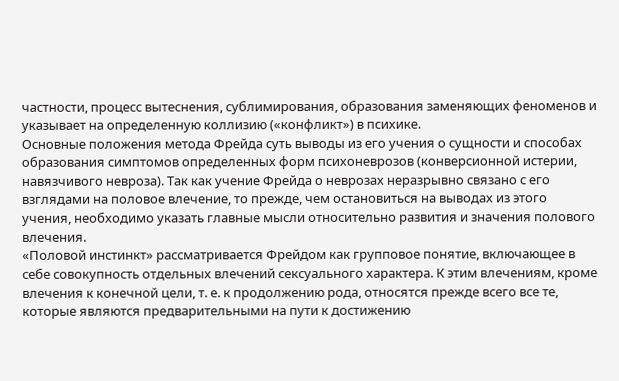частности, процесс вытеснения, сублимирования, образования заменяющих феноменов и указывает на определенную коллизию («конфликт») в психике.
Основные положения метода Фрейда суть выводы из его учения о сущности и способах образования симптомов определенных форм психоневрозов (конверсионной истерии, навязчивого невроза). Так как учение Фрейда о неврозах неразрывно связано с его взглядами на половое влечение, то прежде, чем остановиться на выводах из этого учения, необходимо указать главные мысли относительно развития и значения полового влечения.
«Половой инстинкт» рассматривается Фрейдом как групповое понятие, включающее в себе совокупность отдельных влечений сексуального характера. К этим влечениям, кроме влечения к конечной цели, т. е. к продолжению рода, относятся прежде всего все те, которые являются предварительными на пути к достижению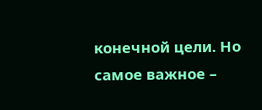конечной цели. Но самое важное –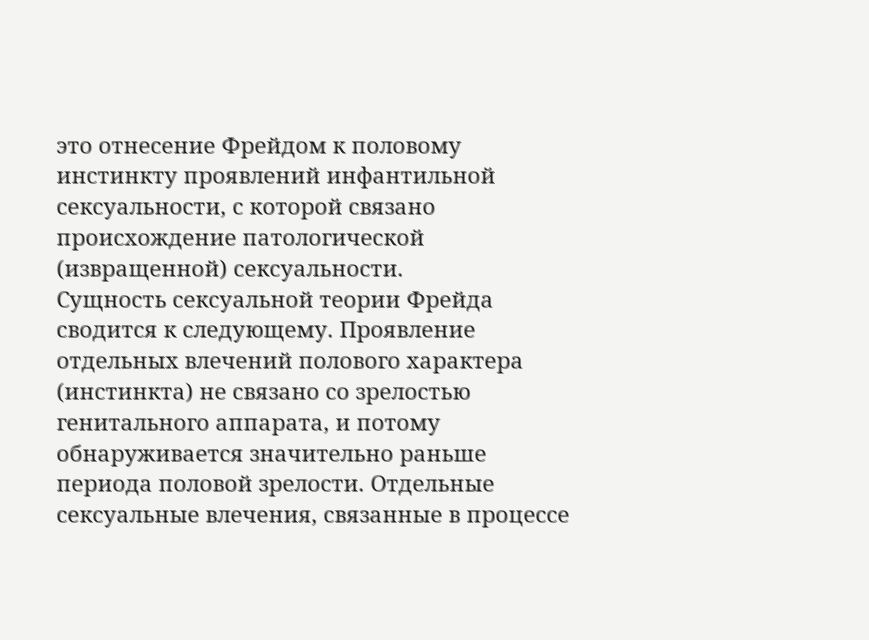это отнесение Фрейдом к половому инстинкту проявлений инфантильной сексуальности, с которой связано происхождение патологической (извращенной) сексуальности.
Сущность сексуальной теории Фрейда сводится к следующему. Проявление отдельных влечений полового характера (инстинкта) не связано со зрелостью генитального аппарата, и потому обнаруживается значительно раньше периода половой зрелости. Отдельные сексуальные влечения, связанные в процессе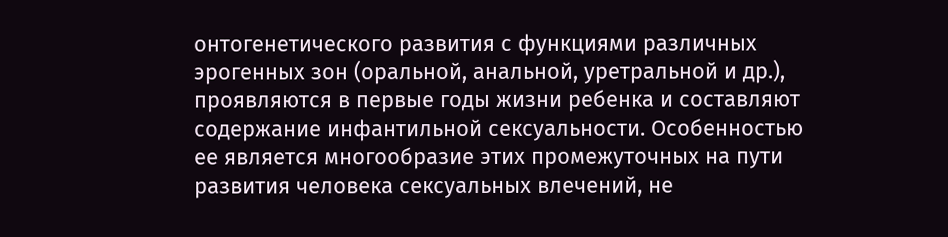онтогенетического развития с функциями различных эрогенных зон (оральной, анальной, уретральной и др.), проявляются в первые годы жизни ребенка и составляют содержание инфантильной сексуальности. Особенностью ее является многообразие этих промежуточных на пути развития человека сексуальных влечений, не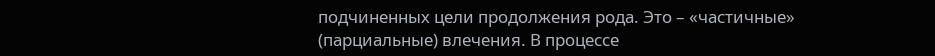подчиненных цели продолжения рода. Это – «частичные» (парциальные) влечения. В процессе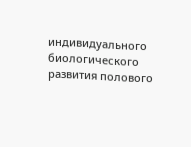индивидуального биологического развития полового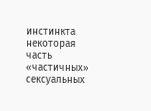инстинкта некоторая часть «частичных» сексуальных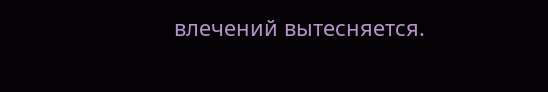влечений вытесняется.